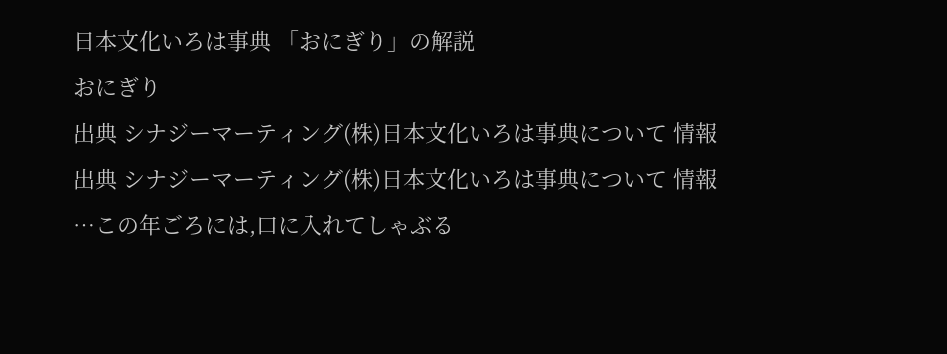日本文化いろは事典 「おにぎり」の解説
おにぎり
出典 シナジーマーティング(株)日本文化いろは事典について 情報
出典 シナジーマーティング(株)日本文化いろは事典について 情報
…この年ごろには,口に入れてしゃぶる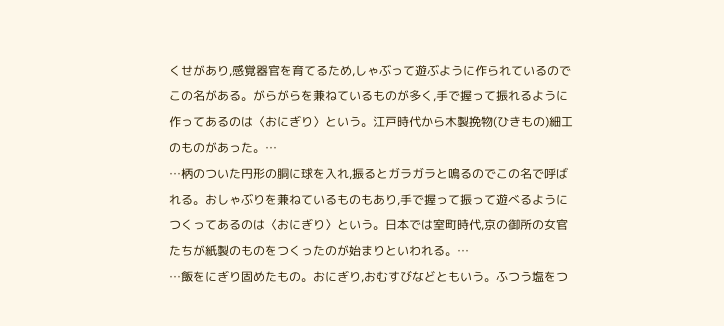くせがあり,感覚器官を育てるため,しゃぶって遊ぶように作られているのでこの名がある。がらがらを兼ねているものが多く,手で握って振れるように作ってあるのは〈おにぎり〉という。江戸時代から木製挽物(ひきもの)細工のものがあった。…
…柄のついた円形の胴に球を入れ,振るとガラガラと鳴るのでこの名で呼ばれる。おしゃぶりを兼ねているものもあり,手で握って振って遊べるようにつくってあるのは〈おにぎり〉という。日本では室町時代,京の御所の女官たちが紙製のものをつくったのが始まりといわれる。…
…飯をにぎり固めたもの。おにぎり,おむすびなどともいう。ふつう塩をつ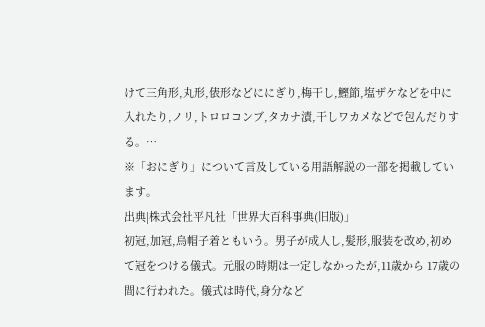けて三角形,丸形,俵形などににぎり,梅干し,鰹節,塩ザケなどを中に入れたり,ノリ,トロロコンブ,タカナ漬,干しワカメなどで包んだりする。…
※「おにぎり」について言及している用語解説の一部を掲載しています。
出典|株式会社平凡社「世界大百科事典(旧版)」
初冠,加冠,烏帽子着ともいう。男子が成人し,髪形,服装を改め,初めて冠をつける儀式。元服の時期は一定しなかったが,11歳から 17歳の間に行われた。儀式は時代,身分など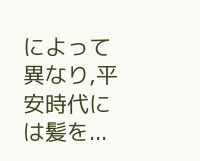によって異なり,平安時代には髪を...